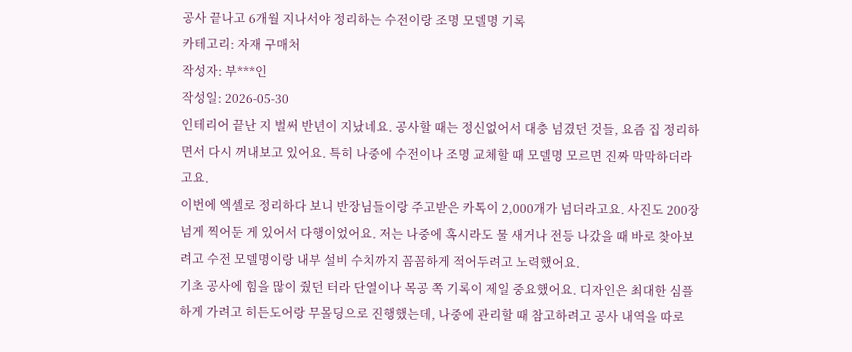공사 끝나고 6개월 지나서야 정리하는 수전이랑 조명 모델명 기록
카테고리: 자재 구매처
작성자: 부***인
작성일: 2026-05-30
인테리어 끝난 지 벌써 반년이 지났네요. 공사할 때는 정신없어서 대충 넘겼던 것들, 요즘 집 정리하면서 다시 꺼내보고 있어요. 특히 나중에 수전이나 조명 교체할 때 모델명 모르면 진짜 막막하더라고요.
이번에 엑셀로 정리하다 보니 반장님들이랑 주고받은 카톡이 2,000개가 넘더라고요. 사진도 200장 넘게 찍어둔 게 있어서 다행이었어요. 저는 나중에 혹시라도 물 새거나 전등 나갔을 때 바로 찾아보려고 수전 모델명이랑 내부 설비 수치까지 꼼꼼하게 적어두려고 노력했어요.
기초 공사에 힘을 많이 줬던 터라 단열이나 목공 쪽 기록이 제일 중요했어요. 디자인은 최대한 심플하게 가려고 히든도어랑 무몰딩으로 진행했는데, 나중에 관리할 때 참고하려고 공사 내역을 따로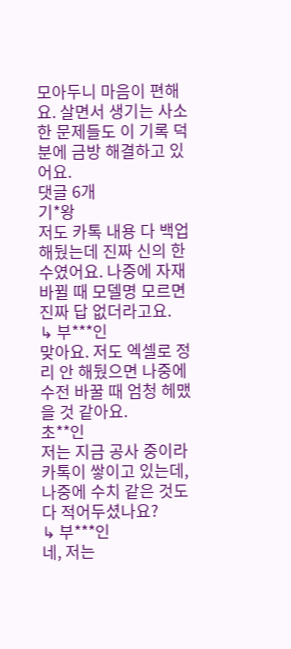모아두니 마음이 편해요. 살면서 생기는 사소한 문제들도 이 기록 덕분에 금방 해결하고 있어요.
댓글 6개
기*왕
저도 카톡 내용 다 백업해뒀는데 진짜 신의 한 수였어요. 나중에 자재 바뀔 때 모델명 모르면 진짜 답 없더라고요.
↳ 부***인
맞아요. 저도 엑셀로 정리 안 해뒀으면 나중에 수전 바꿀 때 엄청 헤맸을 것 같아요.
초**인
저는 지금 공사 중이라 카톡이 쌓이고 있는데, 나중에 수치 같은 것도 다 적어두셨나요?
↳ 부***인
네, 저는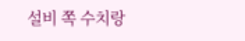설비 쪽 수치랑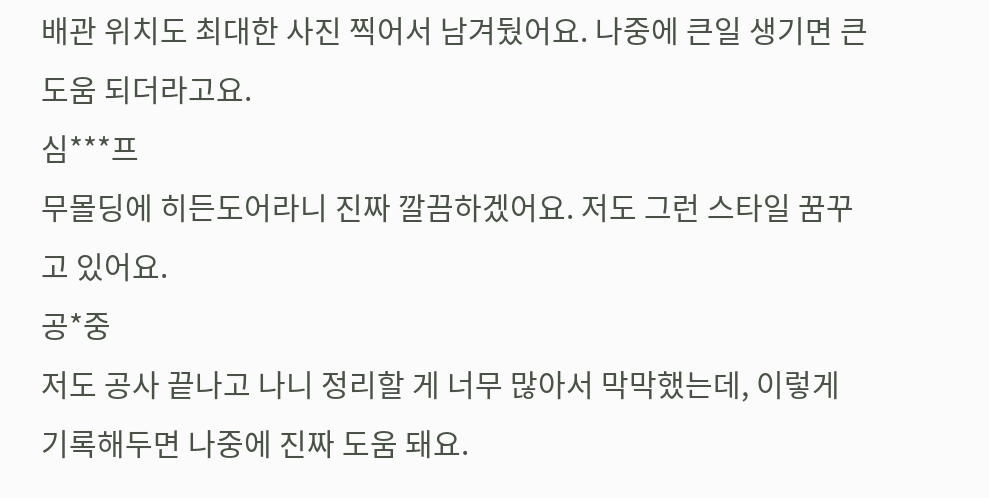배관 위치도 최대한 사진 찍어서 남겨뒀어요. 나중에 큰일 생기면 큰 도움 되더라고요.
심***프
무몰딩에 히든도어라니 진짜 깔끔하겠어요. 저도 그런 스타일 꿈꾸고 있어요.
공*중
저도 공사 끝나고 나니 정리할 게 너무 많아서 막막했는데, 이렇게 기록해두면 나중에 진짜 도움 돼요.